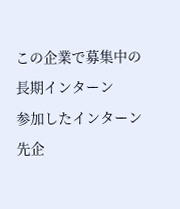この企業で募集中の長期インターン
参加したインターン先企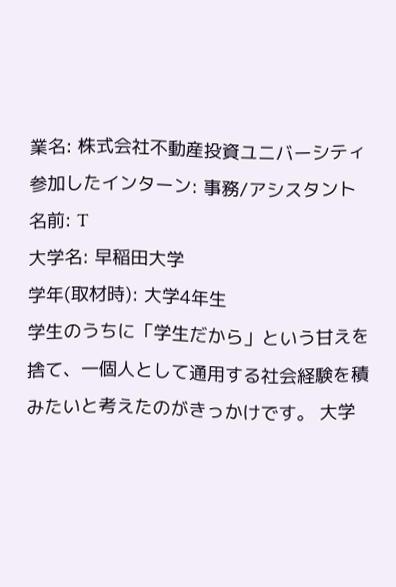業名: 株式会社不動産投資ユニバーシティ
参加したインターン: 事務/アシスタント
名前: T
大学名: 早稲田大学
学年(取材時): 大学4年生
学生のうちに「学生だから」という甘えを捨て、一個人として通用する社会経験を積みたいと考えたのがきっかけです。 大学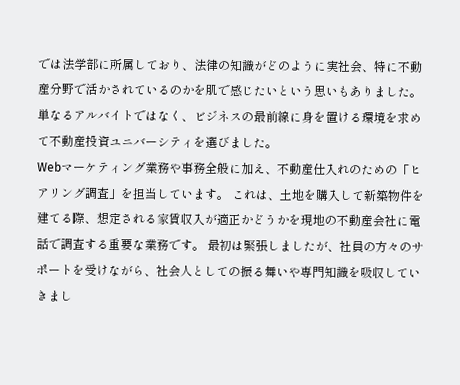では法学部に所属しており、法律の知識がどのように実社会、特に不動産分野で活かされているのかを肌で感じたいという思いもありました。単なるアルバイトではなく、ビジネスの最前線に身を置ける環境を求めて不動産投資ユニバーシティを選びました。
Webマーケティング業務や事務全般に加え、不動産仕入れのための「ヒアリング調査」を担当しています。 これは、土地を購入して新築物件を建てる際、想定される家賃収入が適正かどうかを現地の不動産会社に電話で調査する重要な業務です。 最初は緊張しましたが、社員の方々のサポートを受けながら、社会人としての振る舞いや専門知識を吸収していきまし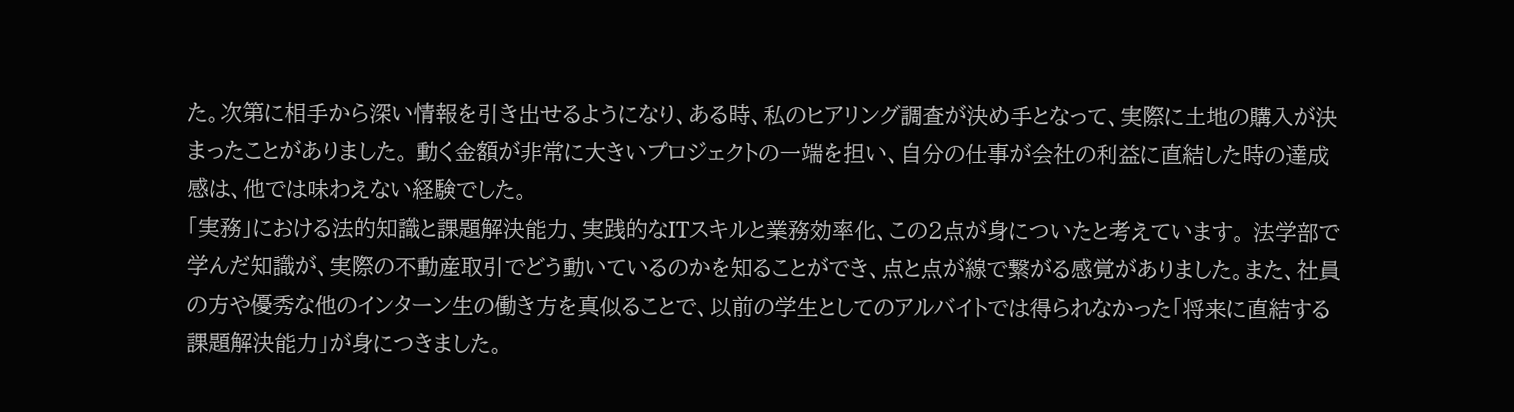た。次第に相手から深い情報を引き出せるようになり、ある時、私のヒアリング調査が決め手となって、実際に土地の購入が決まったことがありました。 動く金額が非常に大きいプロジェクトの一端を担い、自分の仕事が会社の利益に直結した時の達成感は、他では味わえない経験でした。
「実務」における法的知識と課題解決能力、実践的なITスキルと業務効率化、この2点が身についたと考えています。 法学部で学んだ知識が、実際の不動産取引でどう動いているのかを知ることができ、点と点が線で繋がる感覚がありました。また、社員の方や優秀な他のインターン生の働き方を真似ることで、以前の学生としてのアルバイトでは得られなかった「将来に直結する課題解決能力」が身につきました。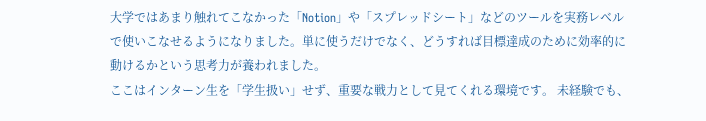大学ではあまり触れてこなかった「Notion」や「スプレッドシート」などのツールを実務レベルで使いこなせるようになりました。単に使うだけでなく、どうすれば目標達成のために効率的に動けるかという思考力が養われました。
ここはインターン生を「学生扱い」せず、重要な戦力として見てくれる環境です。 未経験でも、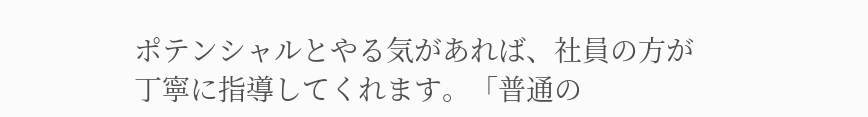ポテンシャルとやる気があれば、社員の方が丁寧に指導してくれます。「普通の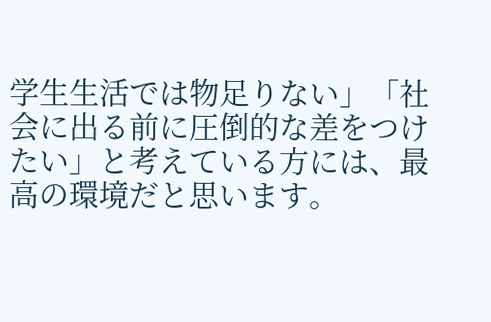学生生活では物足りない」「社会に出る前に圧倒的な差をつけたい」と考えている方には、最高の環境だと思います。